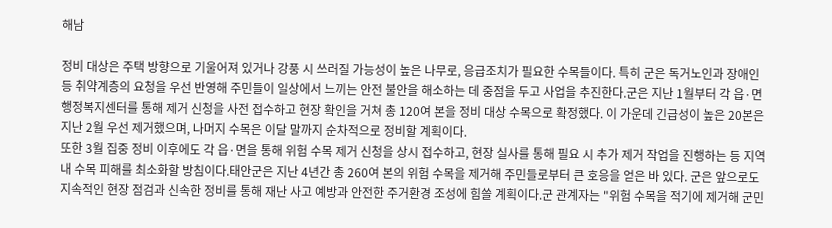해남

정비 대상은 주택 방향으로 기울어져 있거나 강풍 시 쓰러질 가능성이 높은 나무로, 응급조치가 필요한 수목들이다. 특히 군은 독거노인과 장애인 등 취약계층의 요청을 우선 반영해 주민들이 일상에서 느끼는 안전 불안을 해소하는 데 중점을 두고 사업을 추진한다.군은 지난 1월부터 각 읍·면 행정복지센터를 통해 제거 신청을 사전 접수하고 현장 확인을 거쳐 총 120여 본을 정비 대상 수목으로 확정했다. 이 가운데 긴급성이 높은 20본은 지난 2월 우선 제거했으며, 나머지 수목은 이달 말까지 순차적으로 정비할 계획이다.
또한 3월 집중 정비 이후에도 각 읍·면을 통해 위험 수목 제거 신청을 상시 접수하고, 현장 실사를 통해 필요 시 추가 제거 작업을 진행하는 등 지역 내 수목 피해를 최소화할 방침이다.태안군은 지난 4년간 총 260여 본의 위험 수목을 제거해 주민들로부터 큰 호응을 얻은 바 있다. 군은 앞으로도 지속적인 현장 점검과 신속한 정비를 통해 재난 사고 예방과 안전한 주거환경 조성에 힘쓸 계획이다.군 관계자는 "위험 수목을 적기에 제거해 군민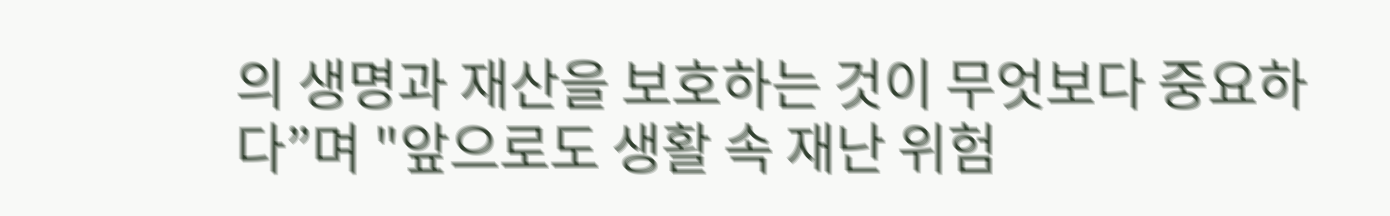의 생명과 재산을 보호하는 것이 무엇보다 중요하다”며 "앞으로도 생활 속 재난 위험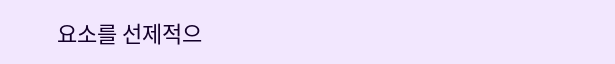요소를 선제적으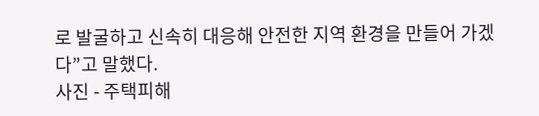로 발굴하고 신속히 대응해 안전한 지역 환경을 만들어 가겠다”고 말했다.
사진 - 주택피해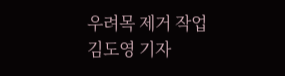우려목 제거 작업
김도영 기자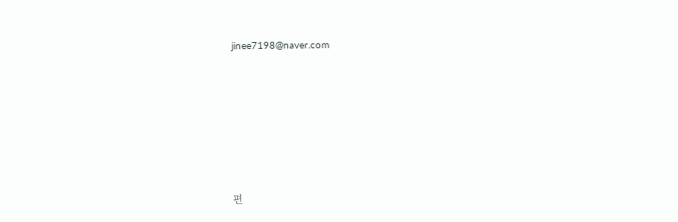jinee7198@naver.com






편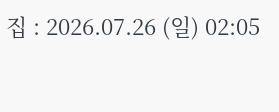집 : 2026.07.26 (일) 02:05